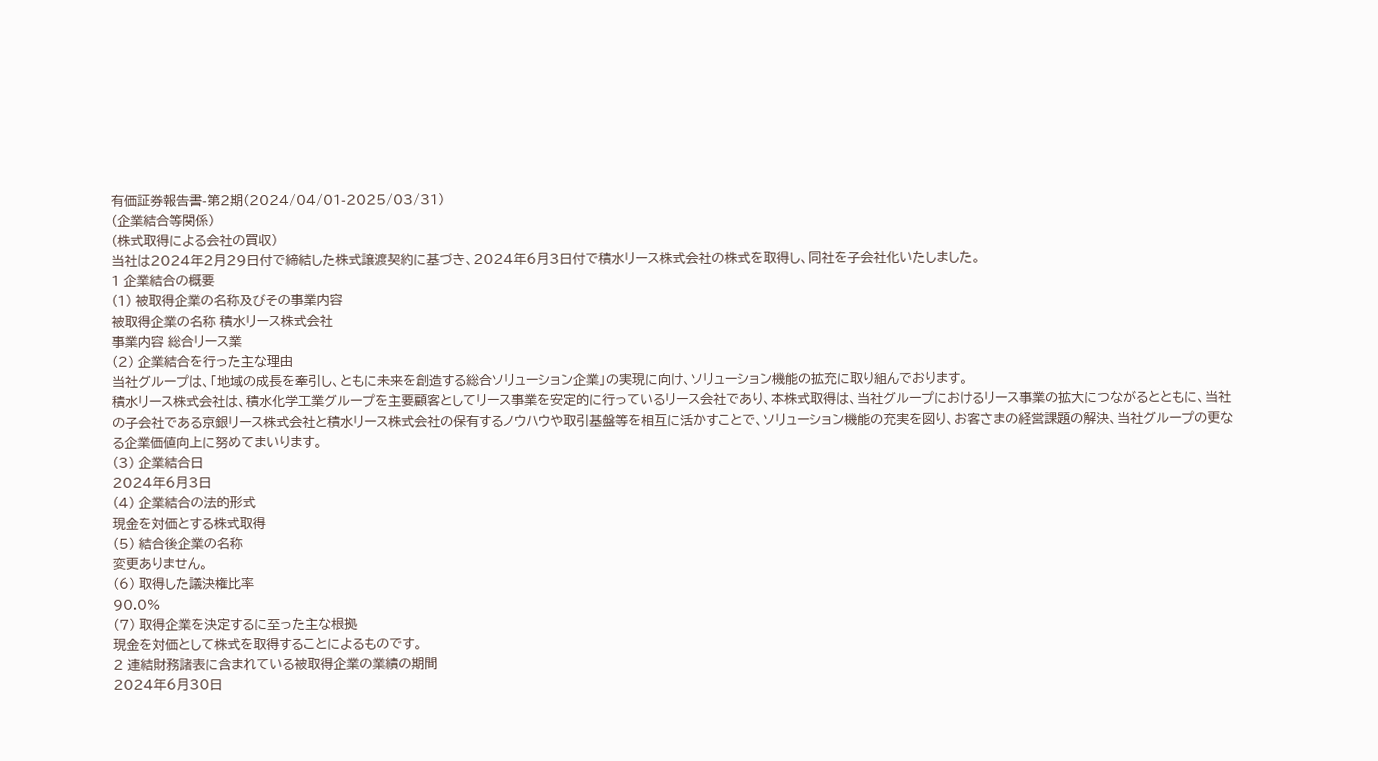有価証券報告書-第2期(2024/04/01-2025/03/31)
(企業結合等関係)
(株式取得による会社の買収)
当社は2024年2月29日付で締結した株式譲渡契約に基づき、2024年6月3日付で積水リース株式会社の株式を取得し、同社を子会社化いたしました。
1 企業結合の概要
(1) 被取得企業の名称及びその事業内容
被取得企業の名称 積水リース株式会社
事業内容 総合リース業
(2) 企業結合を行った主な理由
当社グループは、「地域の成長を牽引し、ともに未来を創造する総合ソリューション企業」の実現に向け、ソリューション機能の拡充に取り組んでおります。
積水リース株式会社は、積水化学工業グループを主要顧客としてリース事業を安定的に行っているリース会社であり、本株式取得は、当社グループにおけるリース事業の拡大につながるとともに、当社の子会社である京銀リース株式会社と積水リース株式会社の保有するノウハウや取引基盤等を相互に活かすことで、ソリューション機能の充実を図り、お客さまの経営課題の解決、当社グループの更なる企業価値向上に努めてまいります。
(3) 企業結合日
2024年6月3日
(4) 企業結合の法的形式
現金を対価とする株式取得
(5) 結合後企業の名称
変更ありません。
(6) 取得した議決権比率
90.0%
(7) 取得企業を決定するに至った主な根拠
現金を対価として株式を取得することによるものです。
2 連結財務諸表に含まれている被取得企業の業績の期間
2024年6月30日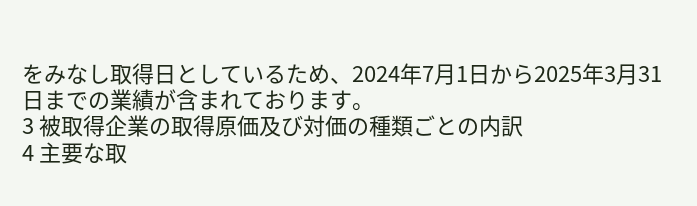をみなし取得日としているため、2024年7月1日から2025年3月31日までの業績が含まれております。
3 被取得企業の取得原価及び対価の種類ごとの内訳
4 主要な取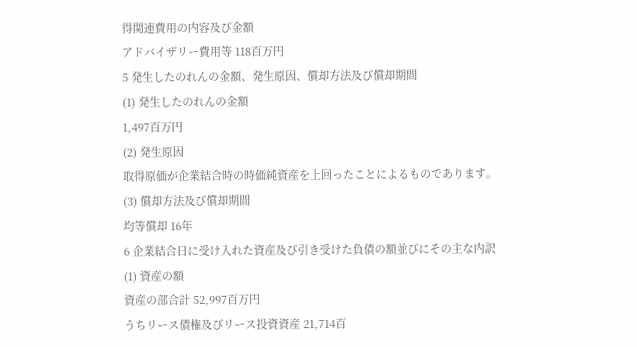得関連費用の内容及び金額
アドバイザリー費用等 118百万円
5 発生したのれんの金額、発生原因、償却方法及び償却期間
(1) 発生したのれんの金額
1,497百万円
(2) 発生原因
取得原価が企業結合時の時価純資産を上回ったことによるものであります。
(3) 償却方法及び償却期間
均等償却 16年
6 企業結合日に受け入れた資産及び引き受けた負債の額並びにその主な内訳
(1) 資産の額
資産の部合計 52,997百万円
うちリース債権及びリース投資資産 21,714百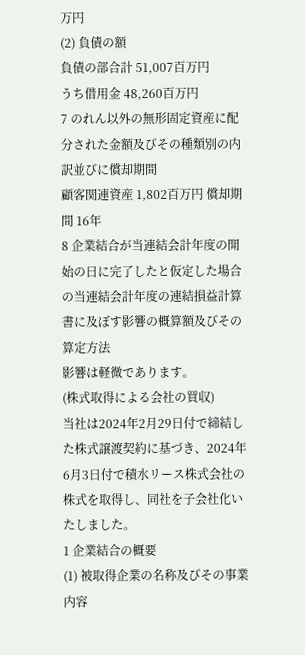万円
(2) 負債の額
負債の部合計 51,007百万円
うち借用金 48,260百万円
7 のれん以外の無形固定資産に配分された金額及びその種類別の内訳並びに償却期間
顧客関連資産 1,802百万円 償却期間 16年
8 企業結合が当連結会計年度の開始の日に完了したと仮定した場合の当連結会計年度の連結損益計算書に及ぼす影響の概算額及びその算定方法
影響は軽微であります。
(株式取得による会社の買収)
当社は2024年2月29日付で締結した株式譲渡契約に基づき、2024年6月3日付で積水リース株式会社の株式を取得し、同社を子会社化いたしました。
1 企業結合の概要
(1) 被取得企業の名称及びその事業内容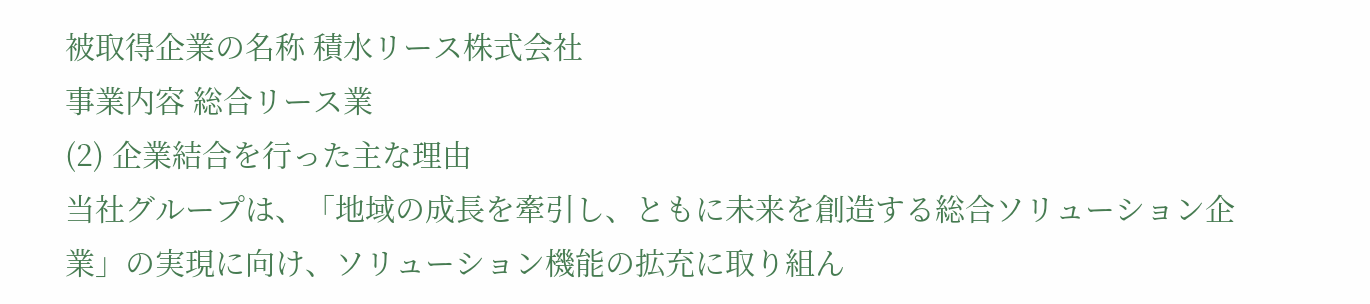被取得企業の名称 積水リース株式会社
事業内容 総合リース業
(2) 企業結合を行った主な理由
当社グループは、「地域の成長を牽引し、ともに未来を創造する総合ソリューション企業」の実現に向け、ソリューション機能の拡充に取り組ん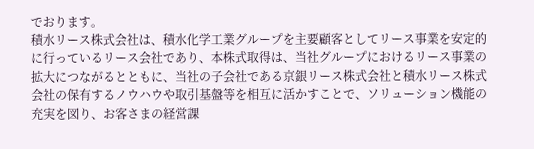でおります。
積水リース株式会社は、積水化学工業グループを主要顧客としてリース事業を安定的に行っているリース会社であり、本株式取得は、当社グループにおけるリース事業の拡大につながるとともに、当社の子会社である京銀リース株式会社と積水リース株式会社の保有するノウハウや取引基盤等を相互に活かすことで、ソリューション機能の充実を図り、お客さまの経営課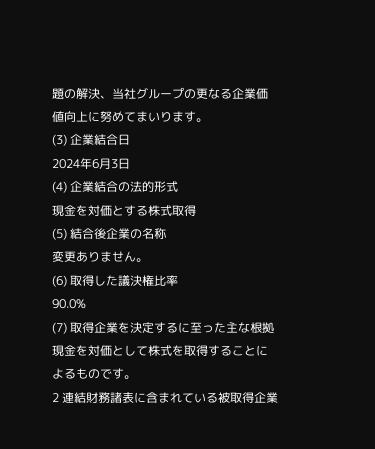題の解決、当社グループの更なる企業価値向上に努めてまいります。
(3) 企業結合日
2024年6月3日
(4) 企業結合の法的形式
現金を対価とする株式取得
(5) 結合後企業の名称
変更ありません。
(6) 取得した議決権比率
90.0%
(7) 取得企業を決定するに至った主な根拠
現金を対価として株式を取得することによるものです。
2 連結財務諸表に含まれている被取得企業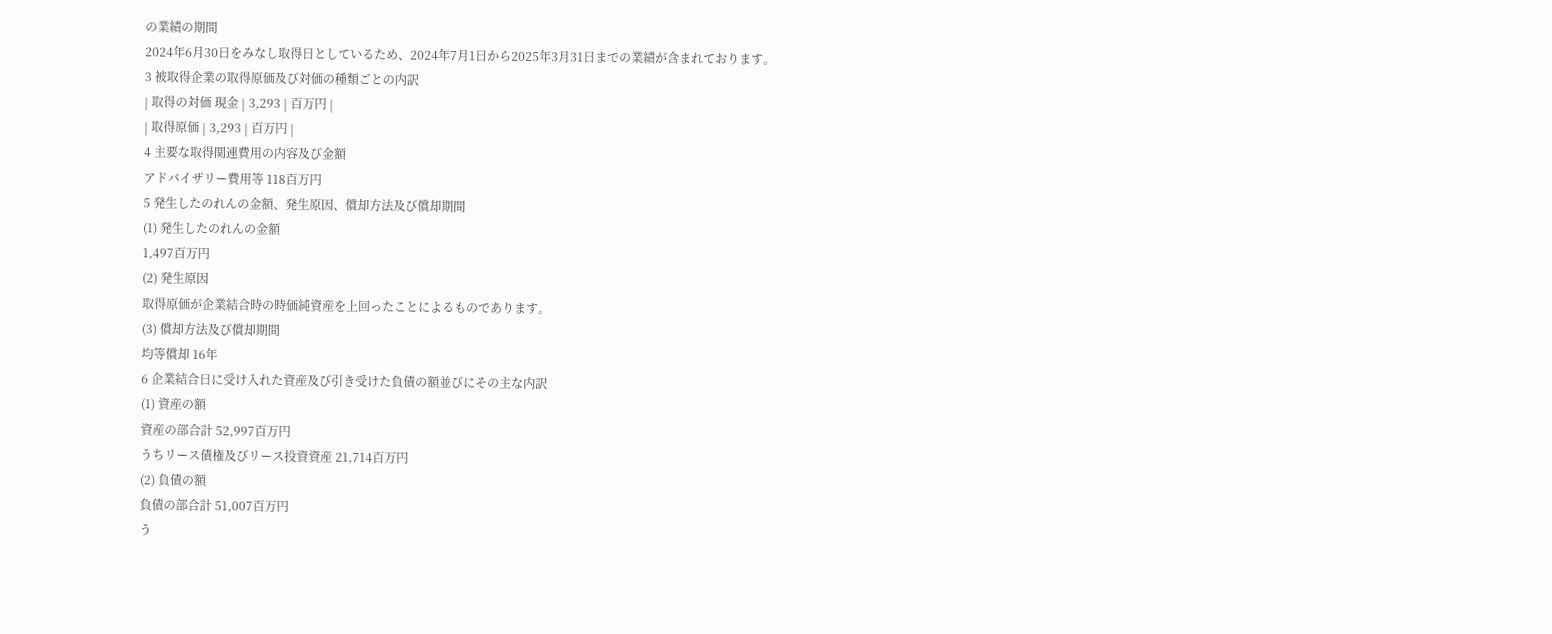の業績の期間
2024年6月30日をみなし取得日としているため、2024年7月1日から2025年3月31日までの業績が含まれております。
3 被取得企業の取得原価及び対価の種類ごとの内訳
| 取得の対価 現金 | 3,293 | 百万円 |
| 取得原価 | 3,293 | 百万円 |
4 主要な取得関連費用の内容及び金額
アドバイザリー費用等 118百万円
5 発生したのれんの金額、発生原因、償却方法及び償却期間
(1) 発生したのれんの金額
1,497百万円
(2) 発生原因
取得原価が企業結合時の時価純資産を上回ったことによるものであります。
(3) 償却方法及び償却期間
均等償却 16年
6 企業結合日に受け入れた資産及び引き受けた負債の額並びにその主な内訳
(1) 資産の額
資産の部合計 52,997百万円
うちリース債権及びリース投資資産 21,714百万円
(2) 負債の額
負債の部合計 51,007百万円
う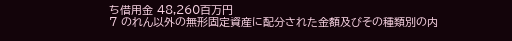ち借用金 48,260百万円
7 のれん以外の無形固定資産に配分された金額及びその種類別の内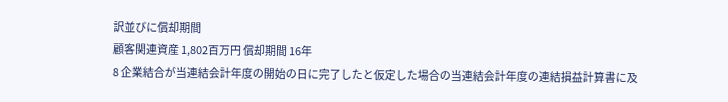訳並びに償却期間
顧客関連資産 1,802百万円 償却期間 16年
8 企業結合が当連結会計年度の開始の日に完了したと仮定した場合の当連結会計年度の連結損益計算書に及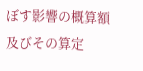ぼす影響の概算額及びその算定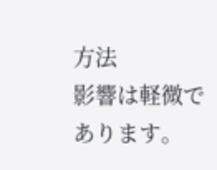方法
影響は軽微であります。